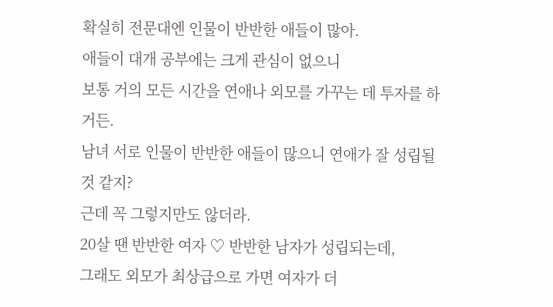확실히 전문대엔 인물이 반반한 애들이 많아.
애들이 대개 공부에는 크게 관심이 없으니
보통 거의 모든 시간을 연애나 외모를 가꾸는 데 투자를 하거든.
남녀 서로 인물이 반반한 애들이 많으니 연애가 잘 성립될 것 같지?
근데 꼭 그렇지만도 않더라.
20살 땐 반반한 여자 ♡ 반반한 남자가 성립되는데,
그래도 외모가 최상급으로 가면 여자가 더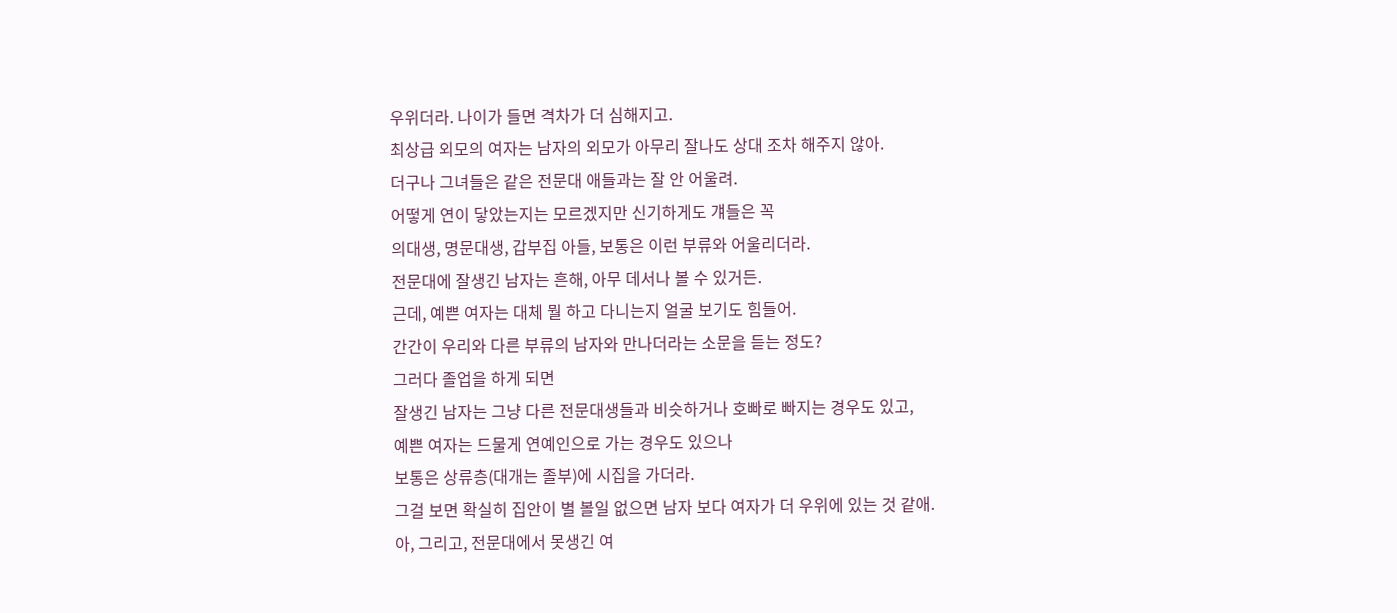우위더라. 나이가 들면 격차가 더 심해지고.
최상급 외모의 여자는 남자의 외모가 아무리 잘나도 상대 조차 해주지 않아.
더구나 그녀들은 같은 전문대 애들과는 잘 안 어울려.
어떻게 연이 닿았는지는 모르겠지만 신기하게도 걔들은 꼭
의대생, 명문대생, 갑부집 아들, 보통은 이런 부류와 어울리더라.
전문대에 잘생긴 남자는 흔해, 아무 데서나 볼 수 있거든.
근데, 예쁜 여자는 대체 뭘 하고 다니는지 얼굴 보기도 힘들어.
간간이 우리와 다른 부류의 남자와 만나더라는 소문을 듣는 정도?
그러다 졸업을 하게 되면
잘생긴 남자는 그냥 다른 전문대생들과 비슷하거나 호빠로 빠지는 경우도 있고,
예쁜 여자는 드물게 연예인으로 가는 경우도 있으나
보통은 상류층(대개는 졸부)에 시집을 가더라.
그걸 보면 확실히 집안이 별 볼일 없으면 남자 보다 여자가 더 우위에 있는 것 같애.
아, 그리고, 전문대에서 못생긴 여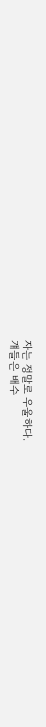자는 정말로 우울하다.
걔들은 배수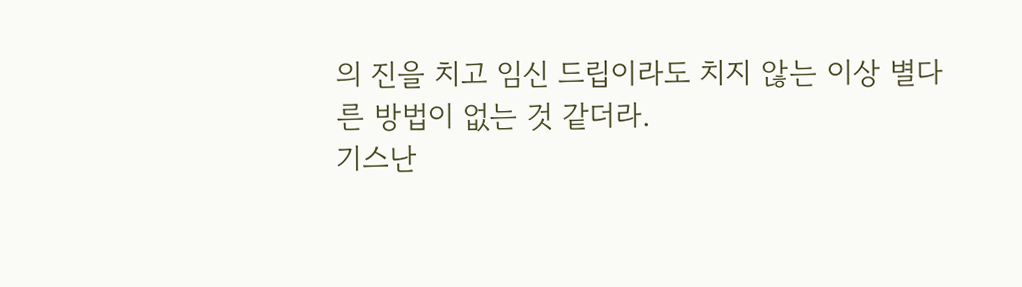의 진을 치고 임신 드립이라도 치지 않는 이상 별다른 방법이 없는 것 같더라.
기스난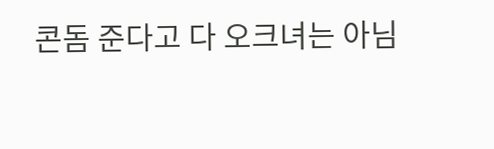콘돔 준다고 다 오크녀는 아님